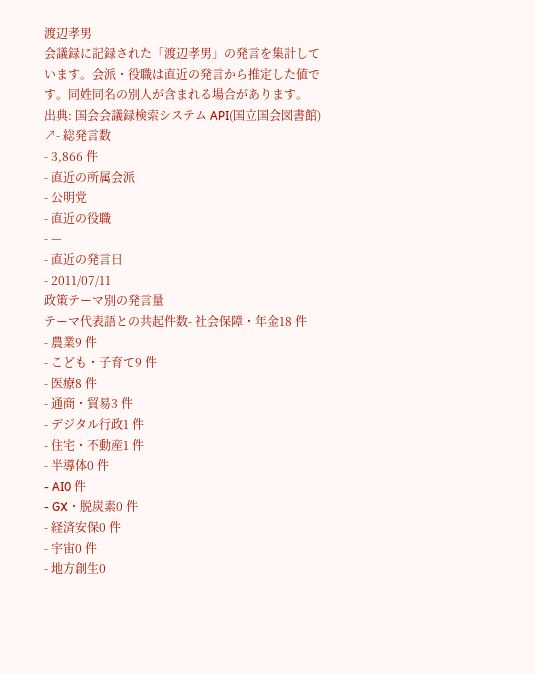渡辺孝男
会議録に記録された「渡辺孝男」の発言を集計しています。会派・役職は直近の発言から推定した値です。同姓同名の別人が含まれる場合があります。
出典: 国会会議録検索システム API(国立国会図書館) ↗- 総発言数
- 3,866 件
- 直近の所属会派
- 公明党
- 直近の役職
- —
- 直近の発言日
- 2011/07/11
政策テーマ別の発言量
テーマ代表語との共起件数- 社会保障・年金18 件
- 農業9 件
- こども・子育て9 件
- 医療8 件
- 通商・貿易3 件
- デジタル行政1 件
- 住宅・不動産1 件
- 半導体0 件
- AI0 件
- GX・脱炭素0 件
- 経済安保0 件
- 宇宙0 件
- 地方創生0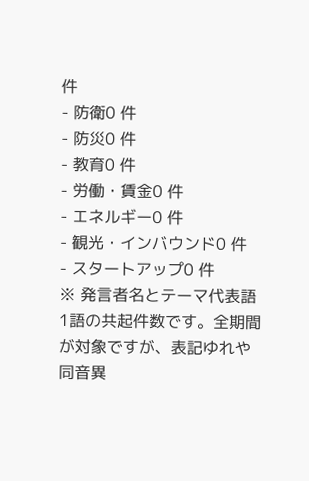件
- 防衛0 件
- 防災0 件
- 教育0 件
- 労働・賃金0 件
- エネルギー0 件
- 観光・インバウンド0 件
- スタートアップ0 件
※ 発言者名とテーマ代表語1語の共起件数です。全期間が対象ですが、表記ゆれや 同音異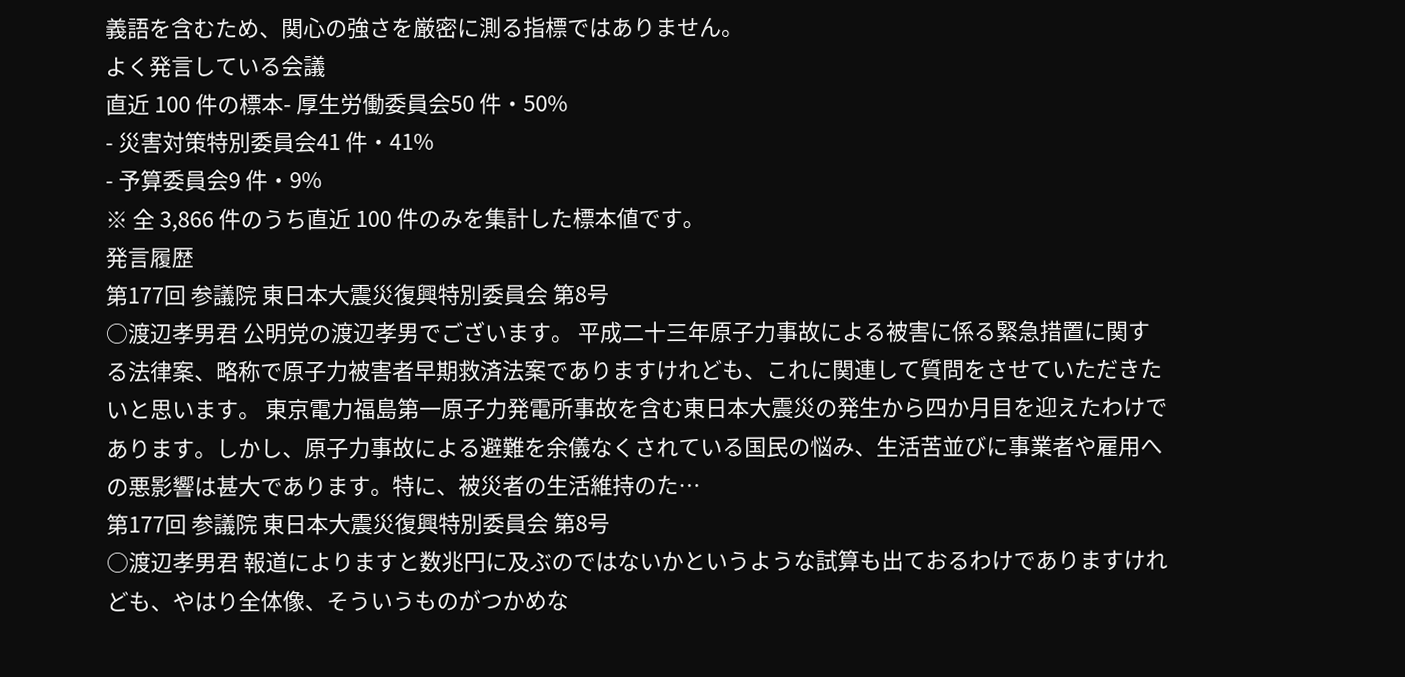義語を含むため、関心の強さを厳密に測る指標ではありません。
よく発言している会議
直近 100 件の標本- 厚生労働委員会50 件・50%
- 災害対策特別委員会41 件・41%
- 予算委員会9 件・9%
※ 全 3,866 件のうち直近 100 件のみを集計した標本値です。
発言履歴
第177回 参議院 東日本大震災復興特別委員会 第8号
○渡辺孝男君 公明党の渡辺孝男でございます。 平成二十三年原子力事故による被害に係る緊急措置に関する法律案、略称で原子力被害者早期救済法案でありますけれども、これに関連して質問をさせていただきたいと思います。 東京電力福島第一原子力発電所事故を含む東日本大震災の発生から四か月目を迎えたわけであります。しかし、原子力事故による避難を余儀なくされている国民の悩み、生活苦並びに事業者や雇用への悪影響は甚大であります。特に、被災者の生活維持のた…
第177回 参議院 東日本大震災復興特別委員会 第8号
○渡辺孝男君 報道によりますと数兆円に及ぶのではないかというような試算も出ておるわけでありますけれども、やはり全体像、そういうものがつかめな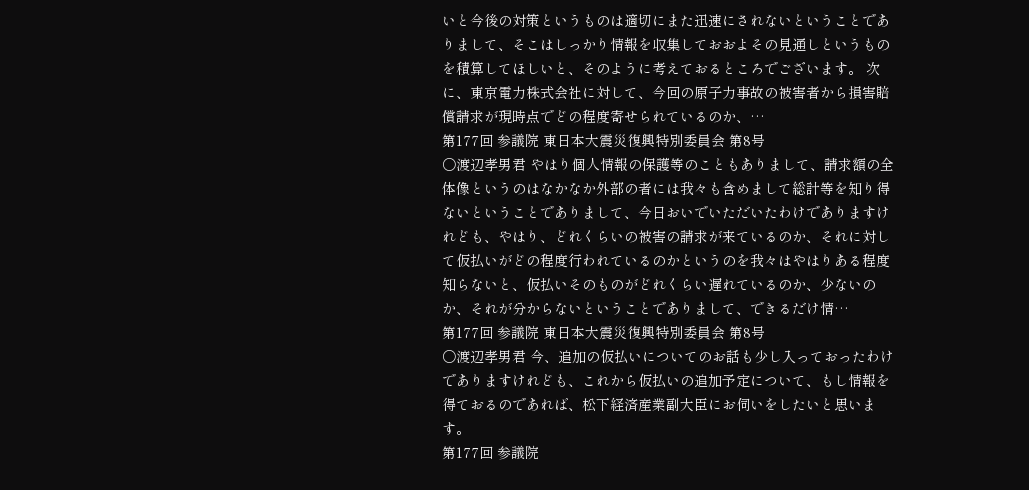いと今後の対策というものは適切にまた迅速にされないということでありまして、そこはしっかり情報を収集しておおよその見通しというものを積算してほしいと、そのように考えておるところでございます。 次に、東京電力株式会社に対して、今回の原子力事故の被害者から損害賠償請求が現時点でどの程度寄せられているのか、…
第177回 参議院 東日本大震災復興特別委員会 第8号
○渡辺孝男君 やはり個人情報の保護等のこともありまして、請求額の全体像というのはなかなか外部の者には我々も含めまして総計等を知り得ないということでありまして、今日おいでいただいたわけでありますけれども、やはり、どれくらいの被害の請求が来ているのか、それに対して仮払いがどの程度行われているのかというのを我々はやはりある程度知らないと、仮払いそのものがどれくらい遅れているのか、少ないのか、それが分からないということでありまして、できるだけ情…
第177回 参議院 東日本大震災復興特別委員会 第8号
○渡辺孝男君 今、追加の仮払いについてのお話も少し入っておったわけでありますけれども、これから仮払いの追加予定について、もし情報を得ておるのであれば、松下経済産業副大臣にお伺いをしたいと思います。
第177回 参議院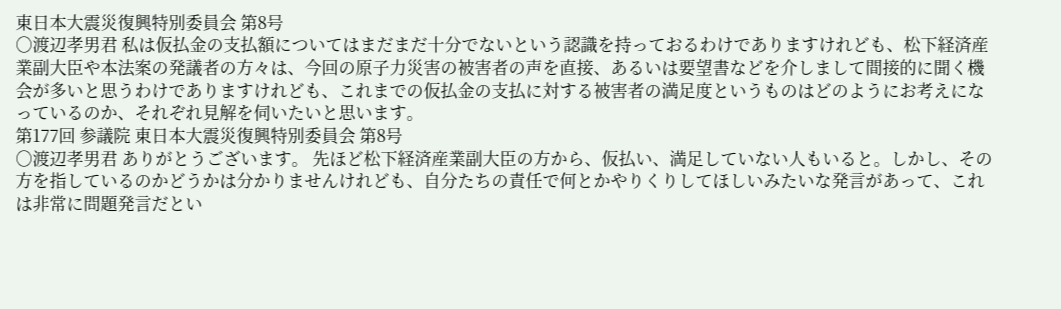東日本大震災復興特別委員会 第8号
○渡辺孝男君 私は仮払金の支払額についてはまだまだ十分でないという認識を持っておるわけでありますけれども、松下経済産業副大臣や本法案の発議者の方々は、今回の原子力災害の被害者の声を直接、あるいは要望書などを介しまして間接的に聞く機会が多いと思うわけでありますけれども、これまでの仮払金の支払に対する被害者の満足度というものはどのようにお考えになっているのか、それぞれ見解を伺いたいと思います。
第177回 参議院 東日本大震災復興特別委員会 第8号
○渡辺孝男君 ありがとうございます。 先ほど松下経済産業副大臣の方から、仮払い、満足していない人もいると。しかし、その方を指しているのかどうかは分かりませんけれども、自分たちの責任で何とかやりくりしてほしいみたいな発言があって、これは非常に問題発言だとい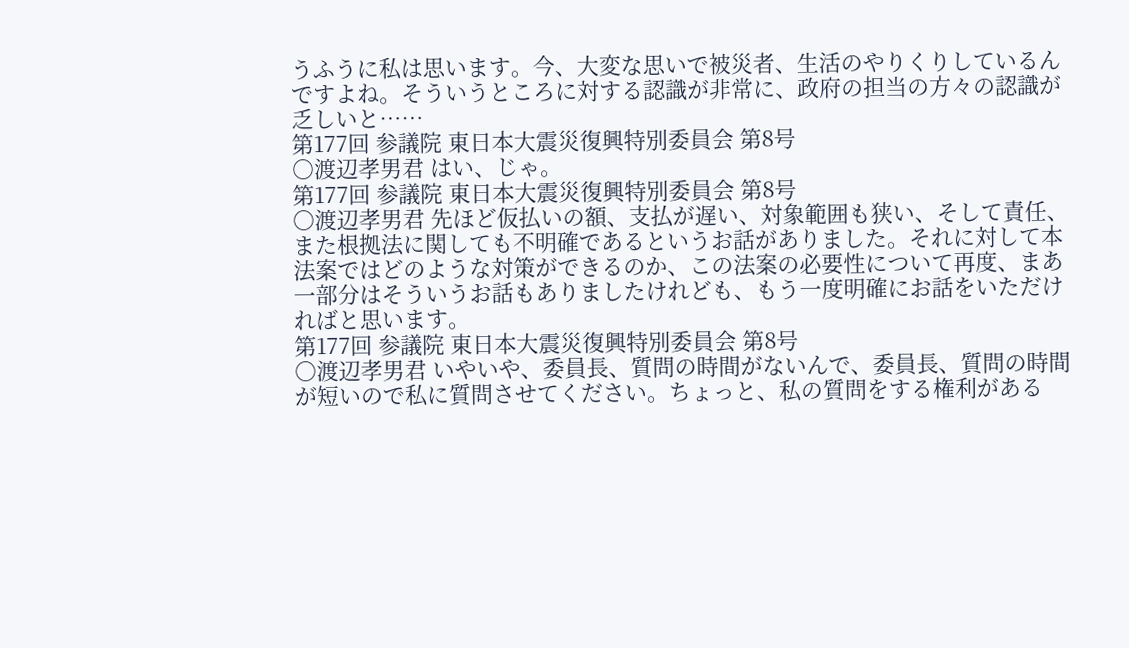うふうに私は思います。今、大変な思いで被災者、生活のやりくりしているんですよね。そういうところに対する認識が非常に、政府の担当の方々の認識が乏しいと……
第177回 参議院 東日本大震災復興特別委員会 第8号
○渡辺孝男君 はい、じゃ。
第177回 参議院 東日本大震災復興特別委員会 第8号
○渡辺孝男君 先ほど仮払いの額、支払が遅い、対象範囲も狭い、そして責任、また根拠法に関しても不明確であるというお話がありました。それに対して本法案ではどのような対策ができるのか、この法案の必要性について再度、まあ一部分はそういうお話もありましたけれども、もう一度明確にお話をいただければと思います。
第177回 参議院 東日本大震災復興特別委員会 第8号
○渡辺孝男君 いやいや、委員長、質問の時間がないんで、委員長、質問の時間が短いので私に質問させてください。ちょっと、私の質問をする権利がある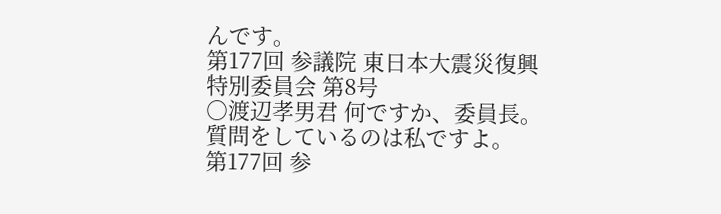んです。
第177回 参議院 東日本大震災復興特別委員会 第8号
○渡辺孝男君 何ですか、委員長。質問をしているのは私ですよ。
第177回 参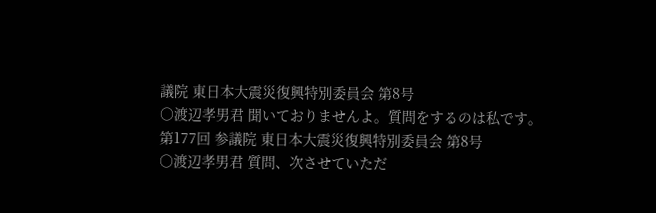議院 東日本大震災復興特別委員会 第8号
○渡辺孝男君 聞いておりませんよ。質問をするのは私です。
第177回 参議院 東日本大震災復興特別委員会 第8号
○渡辺孝男君 質問、次させていただ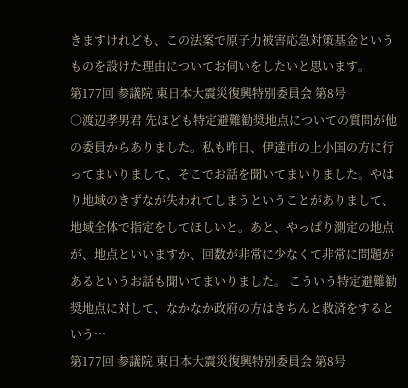きますけれども、この法案で原子力被害応急対策基金というものを設けた理由についてお伺いをしたいと思います。
第177回 参議院 東日本大震災復興特別委員会 第8号
○渡辺孝男君 先ほども特定避難勧奨地点についての質問が他の委員からありました。私も昨日、伊達市の上小国の方に行ってまいりまして、そこでお話を聞いてまいりました。やはり地域のきずなが失われてしまうということがありまして、地域全体で指定をしてほしいと。あと、やっぱり測定の地点が、地点といいますか、回数が非常に少なくて非常に問題があるというお話も聞いてまいりました。 こういう特定避難勧奨地点に対して、なかなか政府の方はきちんと救済をするという…
第177回 参議院 東日本大震災復興特別委員会 第8号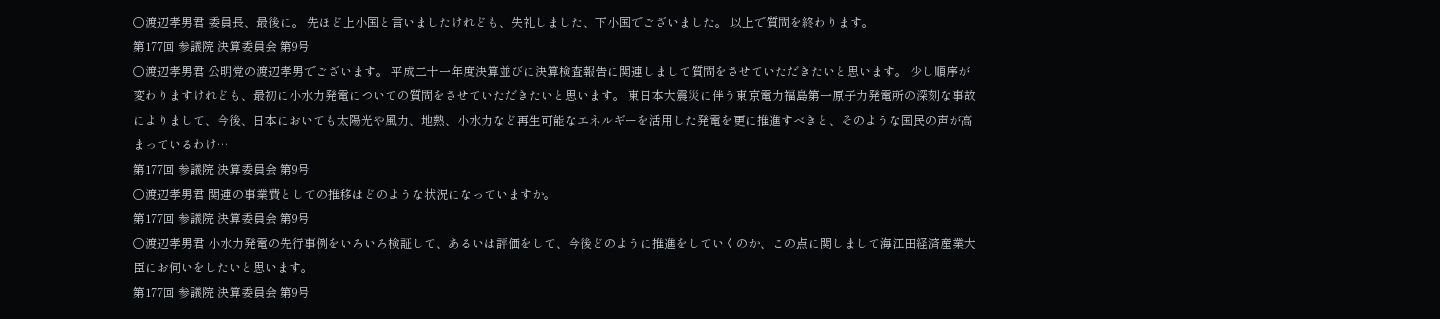○渡辺孝男君 委員長、最後に。 先ほど上小国と言いましたけれども、失礼しました、下小国でございました。 以上で質問を終わります。
第177回 参議院 決算委員会 第9号
○渡辺孝男君 公明党の渡辺孝男でございます。 平成二十一年度決算並びに決算検査報告に関連しまして質問をさせていただきたいと思います。 少し順序が変わりますけれども、最初に小水力発電についての質問をさせていただきたいと思います。 東日本大震災に伴う東京電力福島第一原子力発電所の深刻な事故によりまして、今後、日本においても太陽光や風力、地熱、小水力など再生可能なエネルギーを活用した発電を更に推進すべきと、そのような国民の声が高まっているわけ…
第177回 参議院 決算委員会 第9号
○渡辺孝男君 関連の事業費としての推移はどのような状況になっていますか。
第177回 参議院 決算委員会 第9号
○渡辺孝男君 小水力発電の先行事例をいろいろ検証して、あるいは評価をして、今後どのように推進をしていくのか、この点に関しまして海江田経済産業大臣にお伺いをしたいと思います。
第177回 参議院 決算委員会 第9号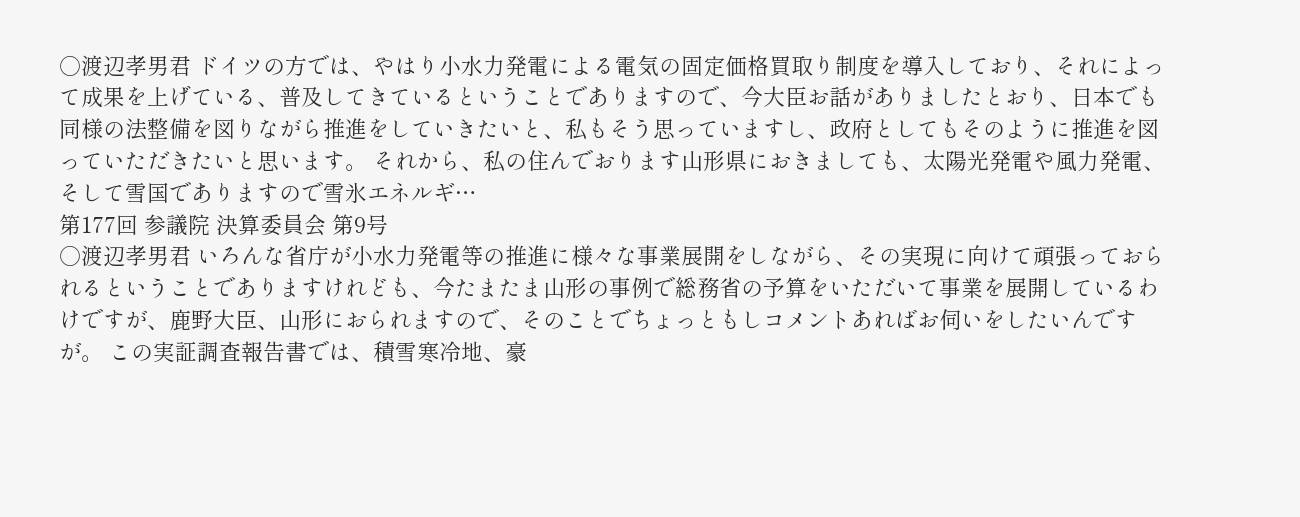○渡辺孝男君 ドイツの方では、やはり小水力発電による電気の固定価格買取り制度を導入しており、それによって成果を上げている、普及してきているということでありますので、今大臣お話がありましたとおり、日本でも同様の法整備を図りながら推進をしていきたいと、私もそう思っていますし、政府としてもそのように推進を図っていただきたいと思います。 それから、私の住んでおります山形県におきましても、太陽光発電や風力発電、そして雪国でありますので雪氷エネルギ…
第177回 参議院 決算委員会 第9号
○渡辺孝男君 いろんな省庁が小水力発電等の推進に様々な事業展開をしながら、その実現に向けて頑張っておられるということでありますけれども、今たまたま山形の事例で総務省の予算をいただいて事業を展開しているわけですが、鹿野大臣、山形におられますので、そのことでちょっともしコメントあればお伺いをしたいんですが。 この実証調査報告書では、積雪寒冷地、豪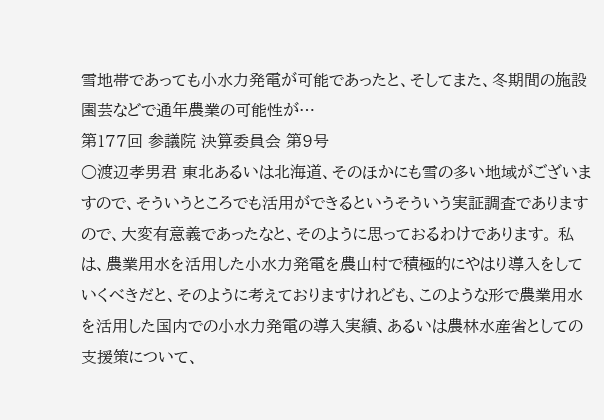雪地帯であっても小水力発電が可能であったと、そしてまた、冬期間の施設園芸などで通年農業の可能性が…
第177回 参議院 決算委員会 第9号
○渡辺孝男君 東北あるいは北海道、そのほかにも雪の多い地域がございますので、そういうところでも活用ができるというそういう実証調査でありますので、大変有意義であったなと、そのように思っておるわけであります。 私は、農業用水を活用した小水力発電を農山村で積極的にやはり導入をしていくべきだと、そのように考えておりますけれども、このような形で農業用水を活用した国内での小水力発電の導入実績、あるいは農林水産省としての支援策について、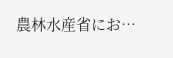農林水産省にお…